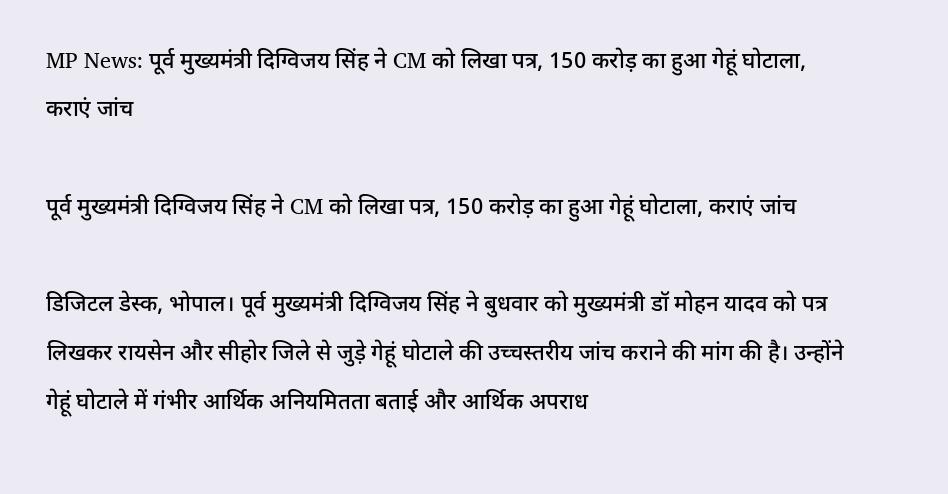MP News: पूर्व मुख्यमंत्री दिग्विजय सिंह ने CM को लिखा पत्र, 150 करोड़ का हुआ गेहूं घोटाला, कराएं जांच

पूर्व मुख्यमंत्री दिग्विजय सिंह ने CM को लिखा पत्र, 150 करोड़ का हुआ गेहूं घोटाला, कराएं जांच

डिजिटल डेस्क, भोपाल। पूर्व मुख्यमंत्री दिग्विजय सिंह ने बुधवार को मुख्यमंत्री डॉ मोहन यादव को पत्र लिखकर रायसेन और सीहोर जिले से जुड़े गेहूं घोटाले की उच्चस्तरीय जांच कराने की मांग की है। उन्होंने गेहूं घोटाले में गंभीर आर्थिक अनियमितता बताई और आर्थिक अपराध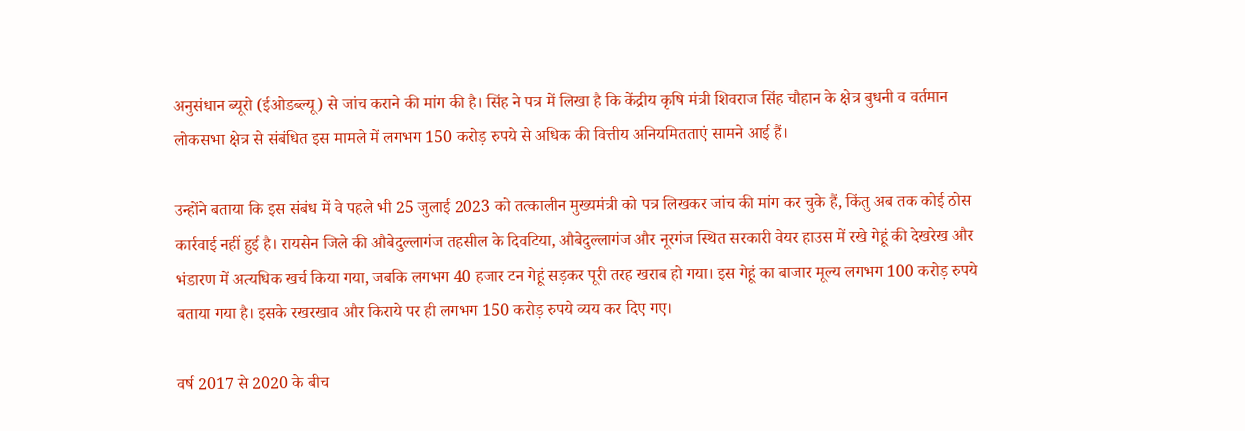अनुसंधान ब्यूरो (ईओडब्ल्यू) से जांच कराने की मांग की है। सिंह ने पत्र में लिखा है कि केंद्रीय कृषि मंत्री शिवराज सिंह चौहान के क्षेत्र बुधनी व वर्तमान लोकसभा क्षेत्र से संबंधित इस मामले में लगभग 150 करोड़ रुपये से अधिक की वित्तीय अनियमितताएं सामने आई हैं।

उन्होंने बताया कि इस संबंध में वे पहले भी 25 जुलाई 2023 को तत्कालीन मुख्यमंत्री को पत्र लिखकर जांच की मांग कर चुके हैं, किंतु अब तक कोई ठोस कार्रवाई नहीं हुई है। रायसेन जिले की औबेदुल्लागंज तहसील के दिवटिया, औबेदुल्लागंज और नूरगंज स्थित सरकारी वेयर हाउस में रखे गेहूं की देखरेख और भंडारण में अत्यधिक खर्च किया गया, जबकि लगभग 40 हजार टन गेहूं सड़कर पूरी तरह खराब हो गया। इस गेहूं का बाजार मूल्य लगभग 100 करोड़ रुपये बताया गया है। इसके रखरखाव और किराये पर ही लगभग 150 करोड़ रुपये व्यय कर दिए गए।

वर्ष 2017 से 2020 के बीच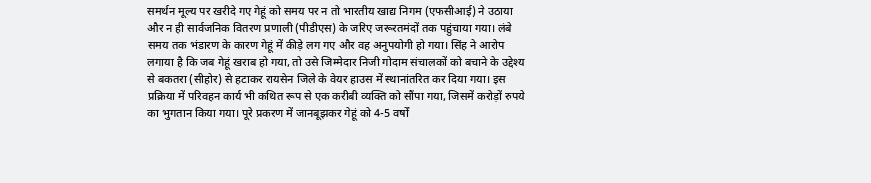समर्थन मूल्य पर खरीदे गए गेहूं को समय पर न तो भारतीय खाद्य निगम (एफसीआई) ने उठाया और न ही सार्वजनिक वितरण प्रणाली (पीडीएस) के जरिए जरूरतमंदों तक पहुंचाया गया। लंबे समय तक भंडारण के कारण गेहूं में कीड़े लग गए और वह अनुपयोगी हो गया। सिंह ने आरोप लगाया है कि जब गेहूं खराब हो गया, तो उसे जिम्मेदार निजी गोदाम संचालकों को बचाने के उद्देश्य से बकतरा (सीहोर) से हटाकर रायसेन जिले के वेयर हाउस में स्थानांतरित कर दिया गया। इस प्रक्रिया में परिवहन कार्य भी कथित रूप से एक करीबी व्यक्ति को सौंपा गया, जिसमें करोड़ों रुपये का भुगतान किया गया। पूरे प्रकरण में जानबूझकर गेहूं को 4-5 वर्षों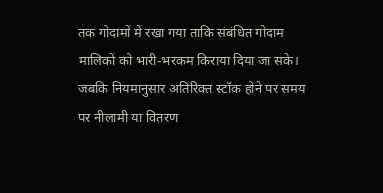तक गोदामों में रखा गया ताकि संबंधित गोदाम मालिकों को भारी-भरकम किराया दिया जा सके। जबकि नियमानुसार अतिरिक्त स्टॉक होने पर समय पर नीलामी या वितरण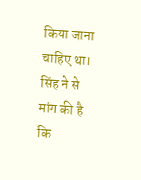किया जाना चाहिए था। सिंह ने से मांग की है कि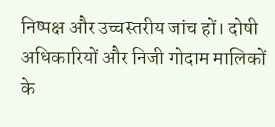निष्पक्ष और उच्चस्तरीय जांच हों। दोषी अधिकारियों और निजी गोदाम मालिकों के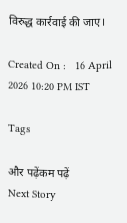विरुद्ध कार्रवाई की जाए।

Created On :   16 April 2026 10:20 PM IST

Tags

और पढ़ेंकम पढ़ें
Next Story